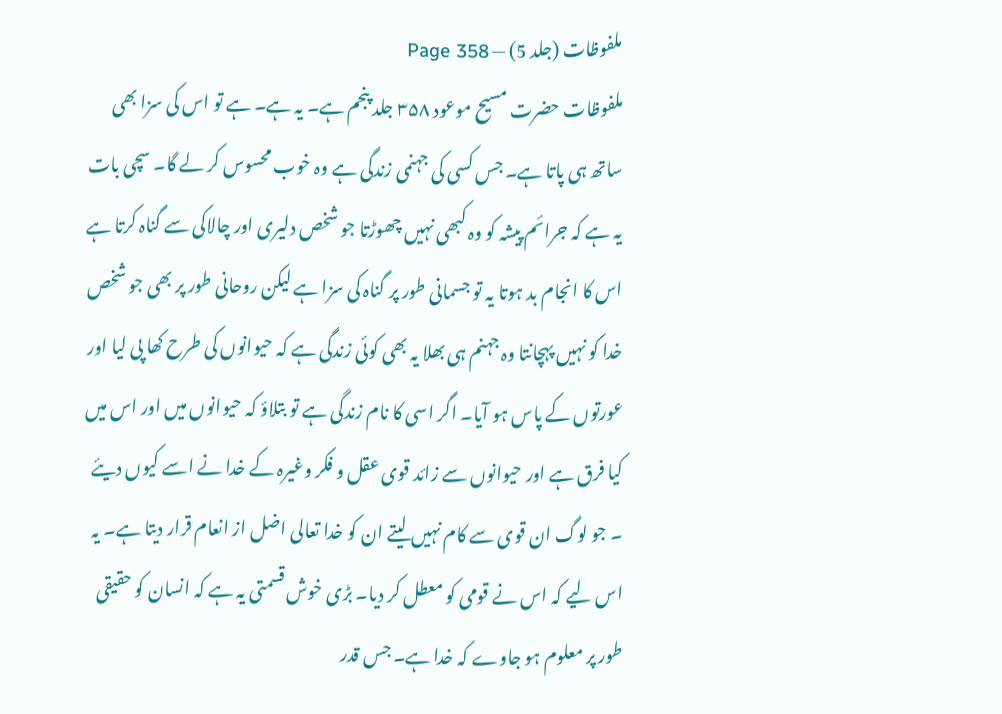ملفوظات (جلد 5) — Page 358
ملفوظات حضرت مسیح موعود ۳۵۸ جلد پنجم ہے۔ یہ ہے۔ ہے تو اس کی سزا بھی ساتھ ہی پاتا ہے۔ جس کسی کی جہنمی زندگی ہے وہ خوب محسوس کر لے گا۔ سچی بات یہ ہے کہ جرائم پیشہ کو وہ کبھی نہیں چھوڑتا جو شخص دلیری اور چالاکی سے گناہ کرتا ہے اس کا انجام بد ہوتا یہ تو جسمانی طور پر گناہ کی سزا ہے لیکن روحانی طور پر بھی جو شخص خدا کو نہیں پہچانتا وہ جہنم ہی بھلا یہ بھی کوئی زندگی ہے کہ حیوانوں کی طرح کھا پی لیا اور عورتوں کے پاس ہو آیا۔ اگر اسی کا نام زندگی ہے تو بتلاؤ کہ حیوانوں میں اور اس میں کیا فرق ہے اور حیوانوں سے زائد قوی عقل و فکر وغیرہ کے خدا نے اسے کیوں دیئے ۔ جو لوگ ان قوی سے کام نہیں لیتے ان کو خدا تعالی اضل از انعام قرار دیتا ہے۔ یہ اس لیے کہ اس نے قومی کو معطل کر دیا۔ بڑی خوش قسمتی یہ ہے کہ انسان کو حقیقی طور پر معلوم ہو جاوے کہ خدا ہے۔ جس قدر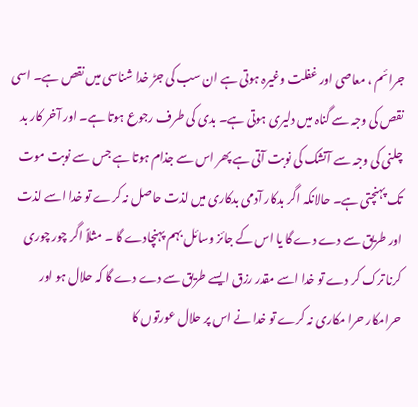جرائم ، معاصی اور غفلت وغیرہ ہوتی ہے ان سب کی جڑ خدا شناسی میں نقص ہے۔ اسی نقص کی وجہ سے گناہ میں دلیری ہوتی ہے۔ بدی کی طرف رجوع ہوتا ہے۔ اور آخر کار بد چلنی کی وجہ سے آتشک کی نوبت آتی ہے پھر اس سے جذام ہوتا ہے جس سے نوبت موت تک پہنچتی ہے۔ حالانکہ اگر بدکار آدمی بدکاری میں لذت حاصل نہ کرے تو خدا اسے لذت اور طریق سے دے دے گا یا اس کے جائز وسائل بہم پہنچادے گا ۔ مثلاً اگر چور چوری کرنا ترک کر دے تو خدا اسے مقدر رزق ایسے طریق سے دے دے گا کہ حلال ہو اور حرامکار حرا مکاری نہ کرے تو خدا نے اس پر حلال عورتوں کا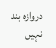دروازہ بند نہیں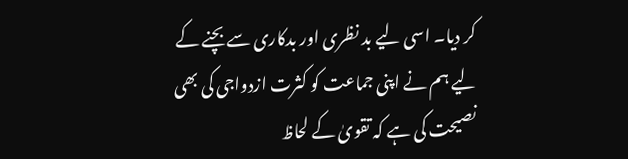کر دیا۔ اسی لیے بد نظری اور بدکاری سے بچنے کے لیے ہم نے اپنی جماعت کو کثرت ازدواجی کی بھی نصیحت کی ہے کہ تقویٰ کے لحاظ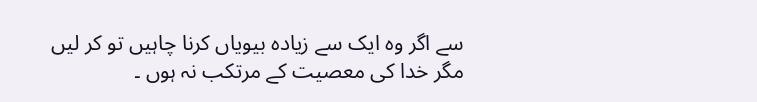سے اگر وہ ایک سے زیادہ بیویاں کرنا چاہیں تو کر لیں مگر خدا کی معصیت کے مرتکب نہ ہوں ۔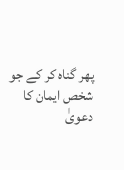پھر گناہ کر کے جو شخص ایمان کا دعویٰ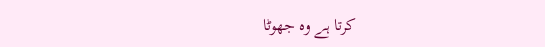کرتا ہے وہ جھوٹا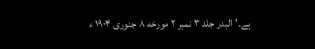ہے۔' البدر جلد ۳ نمبر ۲ مورخه ۸ جنوری ۱۹۰۴ ء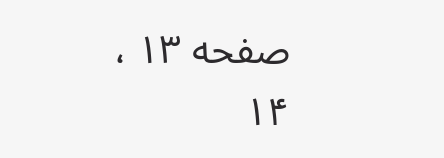صفحه ۱۳ ، ۱۴